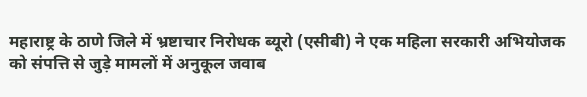महाराष्ट्र के ठाणे जिले में भ्रष्टाचार निरोधक ब्यूरो (एसीबी) ने एक महिला सरकारी अभियोजक को संपत्ति से जुड़े मामलों में अनुकूल जवाब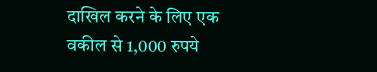दाखिल करने के लिए एक वकील से 1,000 रुपये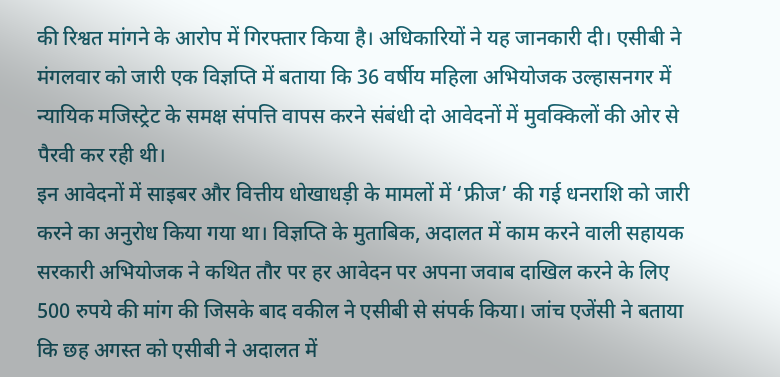की रिश्वत मांगने के आरोप में गिरफ्तार किया है। अधिकारियों ने यह जानकारी दी। एसीबी ने मंगलवार को जारी एक विज्ञप्ति में बताया कि 36 वर्षीय महिला अभियोजक उल्हासनगर में न्यायिक मजिस्ट्रेट के समक्ष संपत्ति वापस करने संबंधी दो आवेदनों में मुवक्किलों की ओर से पैरवी कर रही थी।
इन आवेदनों में साइबर और वित्तीय धोखाधड़ी के मामलों में ‘फ्रीज’ की गई धनराशि को जारी करने का अनुरोध किया गया था। विज्ञप्ति के मुताबिक, अदालत में काम करने वाली सहायक सरकारी अभियोजक ने कथित तौर पर हर आवेदन पर अपना जवाब दाखिल करने के लिए 500 रुपये की मांग की जिसके बाद वकील ने एसीबी से संपर्क किया। जांच एजेंसी ने बताया कि छह अगस्त को एसीबी ने अदालत में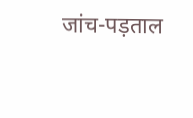जांच-पड़ताल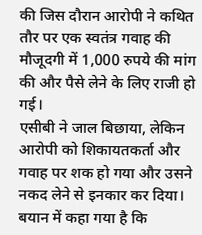की जिस दौरान आरोपी ने कथित तौर पर एक स्वतंत्र गवाह की मौजूदगी में 1,000 रुपये की मांग की और पैसे लेने के लिए राजी हो गई।
एसीबी ने जाल बिछाया, लेकिन आरोपी को शिकायतकर्ता और गवाह पर शक हो गया और उसने नकद लेने से इनकार कर दिया। बयान में कहा गया है कि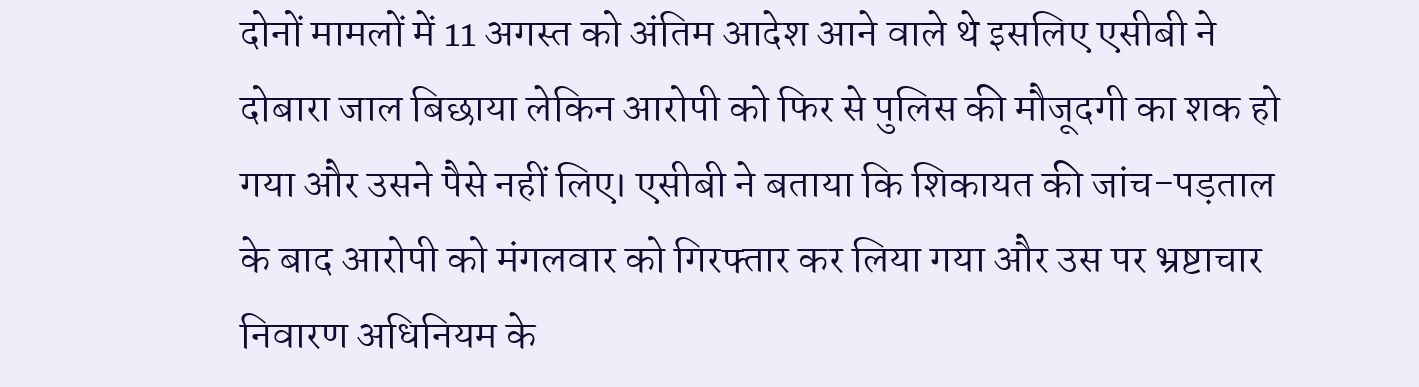दोनों मामलों में 11 अगस्त को अंतिम आदेश आने वाले थे इसलिए एसीबी ने दोबारा जाल बिछाया लेकिन आरोपी को फिर से पुलिस की मौजूदगी का शक हो गया और उसने पैसे नहीं लिए। एसीबी ने बताया कि शिकायत की जांच-पड़ताल के बाद आरोपी को मंगलवार को गिरफ्तार कर लिया गया और उस पर भ्रष्टाचार निवारण अधिनियम के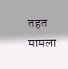तहत मामला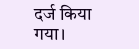दर्ज किया गया।